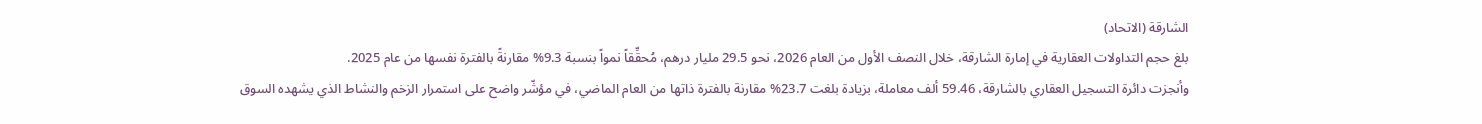الشارقة (الاتحاد)
بلغ حجم التداولات العقارية في إمارة الشارقة، خلال النصف الأول من العام 2026، نحو 29.5 مليار درهم، مُحقِّقاً نمواً بنسبة 9.3% مقارنةً بالفترة نفسها من عام 2025.
وأنجزت دائرة التسجيل العقاري بالشارقة، 59.46 ألف معاملة، بزيادة بلغت 23.7% مقارنة بالفترة ذاتها من العام الماضي، في مؤشّر واضح على استمرار الزخم والنشاط الذي يشهده السوق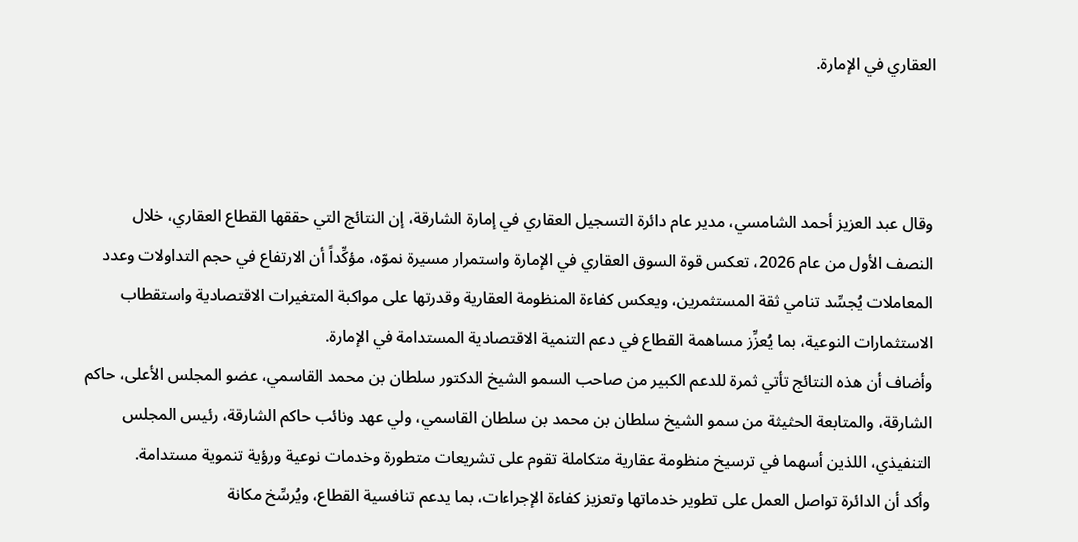العقاري في الإمارة.



وقال عبد العزيز أحمد الشامسي، مدير عام دائرة التسجيل العقاري في إمارة الشارقة، إن النتائج التي حققها القطاع العقاري، خلال النصف الأول من عام 2026، تعكس قوة السوق العقاري في الإمارة واستمرار مسيرة نموّه، مؤكِّداً أن الارتفاع في حجم التداولات وعدد المعاملات يُجسِّد تنامي ثقة المستثمرين، ويعكس كفاءة المنظومة العقارية وقدرتها على مواكبة المتغيرات الاقتصادية واستقطاب الاستثمارات النوعية، بما يُعزِّز مساهمة القطاع في دعم التنمية الاقتصادية المستدامة في الإمارة.
وأضاف أن هذه النتائج تأتي ثمرة للدعم الكبير من صاحب السمو الشيخ الدكتور سلطان بن محمد القاسمي، عضو المجلس الأعلى، حاكم الشارقة، والمتابعة الحثيثة من سمو الشيخ سلطان بن محمد بن سلطان القاسمي، ولي عهد ونائب حاكم الشارقة، رئيس المجلس التنفيذي، اللذين أسهما في ترسيخ منظومة عقارية متكاملة تقوم على تشريعات متطورة وخدمات نوعية ورؤية تنموية مستدامة.
وأكد أن الدائرة تواصل العمل على تطوير خدماتها وتعزيز كفاءة الإجراءات، بما يدعم تنافسية القطاع، ويُرسِّخ مكانة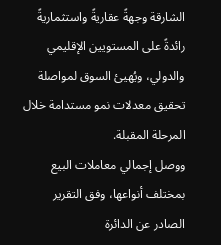الشارقة وجهةً عقاريةً واستثماريةً رائدةً على المستويين الإقليمي والدولي، ويُهيئ السوق لمواصلة تحقيق معدلات نمو مستدامة خلال المرحلة المقبلة.
ووصل إجمالي معاملات البيع بمختلف أنواعها، وفق التقرير الصادر عن الدائرة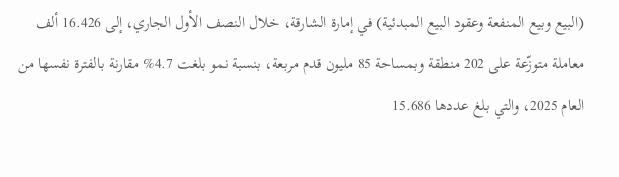(البيع وبيع المنفعة وعقود البيع المبدئية) في إمارة الشارقة، خلال النصف الأول الجاري، إلى 16.426 ألف معاملة متوزّعة على 202 منطقة وبمساحة 85 مليون قدم مربعة، بنسبة نمو بلغت 4.7% مقارنة بالفترة نفسها من العام 2025، والتي بلغ عددها 15.686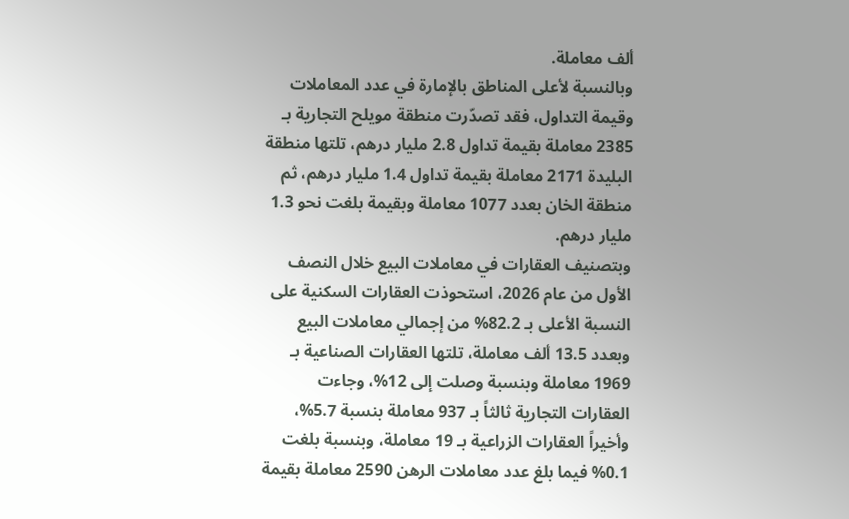ألف معاملة.
وبالنسبة لأعلى المناطق بالإمارة في عدد المعاملات وقيمة التداول، فقد تصدّرت منطقة مويلح التجارية بـ 2385 معاملة بقيمة تداول 2.8 مليار درهم، تلتها منطقة البليدة 2171 معاملة بقيمة تداول 1.4 مليار درهم، ثم منطقة الخان بعدد 1077 معاملة وبقيمة بلغت نحو 1.3 مليار درهم.
وبتصنيف العقارات في معاملات البيع خلال النصف الأول من عام 2026، استحوذت العقارات السكنية على النسبة الأعلى بـ 82.2% من إجمالي معاملات البيع وبعدد 13.5 ألف معاملة، تلتها العقارات الصناعية بـ 1969 معاملة وبنسبة وصلت إلى 12%، وجاءت العقارات التجارية ثالثاً بـ 937 معاملة بنسبة 5.7%، وأخيراً العقارات الزراعية بـ 19 معاملة، وبنسبة بلغت 0.1% فيما بلغ عدد معاملات الرهن 2590 معاملة بقيمة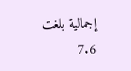إجمالية بلغت 7.6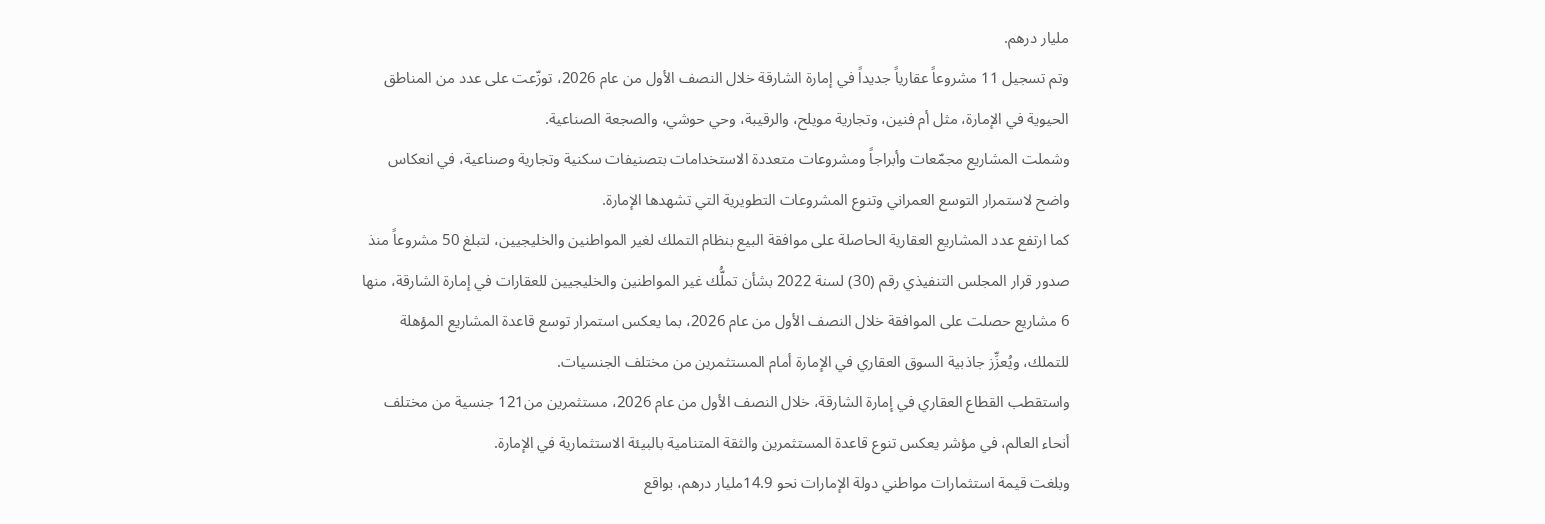مليار درهم.
وتم تسجيل 11 مشروعاً عقارياً جديداً في إمارة الشارقة خلال النصف الأول من عام 2026، توزّعت على عدد من المناطق الحيوية في الإمارة، مثل أم فنين، وتجارية مويلح، والرقيبة، وحي حوشي، والصجعة الصناعية.
وشملت المشاريع مجمّعات وأبراجاً ومشروعات متعددة الاستخدامات بتصنيفات سكنية وتجارية وصناعية، في انعكاس واضح لاستمرار التوسع العمراني وتنوع المشروعات التطويرية التي تشهدها الإمارة.
كما ارتفع عدد المشاريع العقارية الحاصلة على موافقة البيع بنظام التملك لغير المواطنين والخليجيين، لتبلغ 50 مشروعاً منذ صدور قرار المجلس التنفيذي رقم (30) لسنة 2022 بشأن تملُّك غير المواطنين والخليجيين للعقارات في إمارة الشارقة، منها 6 مشاريع حصلت على الموافقة خلال النصف الأول من عام 2026، بما يعكس استمرار توسع قاعدة المشاريع المؤهلة للتملك، ويُعزِّز جاذبية السوق العقاري في الإمارة أمام المستثمرين من مختلف الجنسيات.
واستقطب القطاع العقاري في إمارة الشارقة، خلال النصف الأول من عام 2026، مستثمرين من121 جنسية من مختلف أنحاء العالم، في مؤشر يعكس تنوع قاعدة المستثمرين والثقة المتنامية بالبيئة الاستثمارية في الإمارة.
وبلغت قيمة استثمارات مواطني دولة الإمارات نحو 14.9مليار درهم، بواقع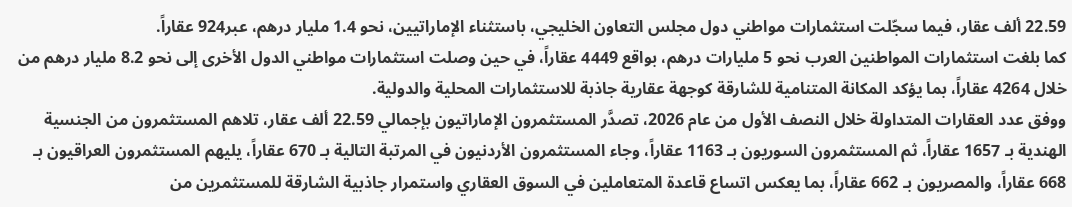22.59 ألف عقار، فيما سجّلت استثمارات مواطني دول مجلس التعاون الخليجي، باستثناء الإماراتيين، نحو 1.4 مليار درهم، عبر924 عقاراً.
كما بلغت استثمارات المواطنين العرب نحو 5 مليارات درهم، بواقع 4449 عقاراً، في حين وصلت استثمارات مواطني الدول الأخرى إلى نحو 8.2 مليار درهم من خلال 4264 عقاراً، بما يؤكد المكانة المتنامية للشارقة كوجهة عقارية جاذبة للاستثمارات المحلية والدولية.
ووفق عدد العقارات المتداولة خلال النصف الأول من عام 2026، تصدَّر المستثمرون الإماراتيون بإجمالي 22.59 ألف عقار، تلاهم المستثمرون من الجنسية الهندية بـ 1657 عقاراً، ثم المستثمرون السوريون بـ 1163 عقاراً، وجاء المستثمرون الأردنيون في المرتبة التالية بـ 670 عقاراً، يليهم المستثمرون العراقيون بـ 668 عقاراً، والمصريون بـ 662 عقاراً، بما يعكس اتساع قاعدة المتعاملين في السوق العقاري واستمرار جاذبية الشارقة للمستثمرين من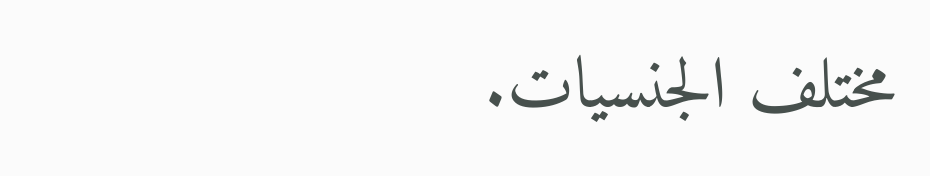مختلف الجنسيات.